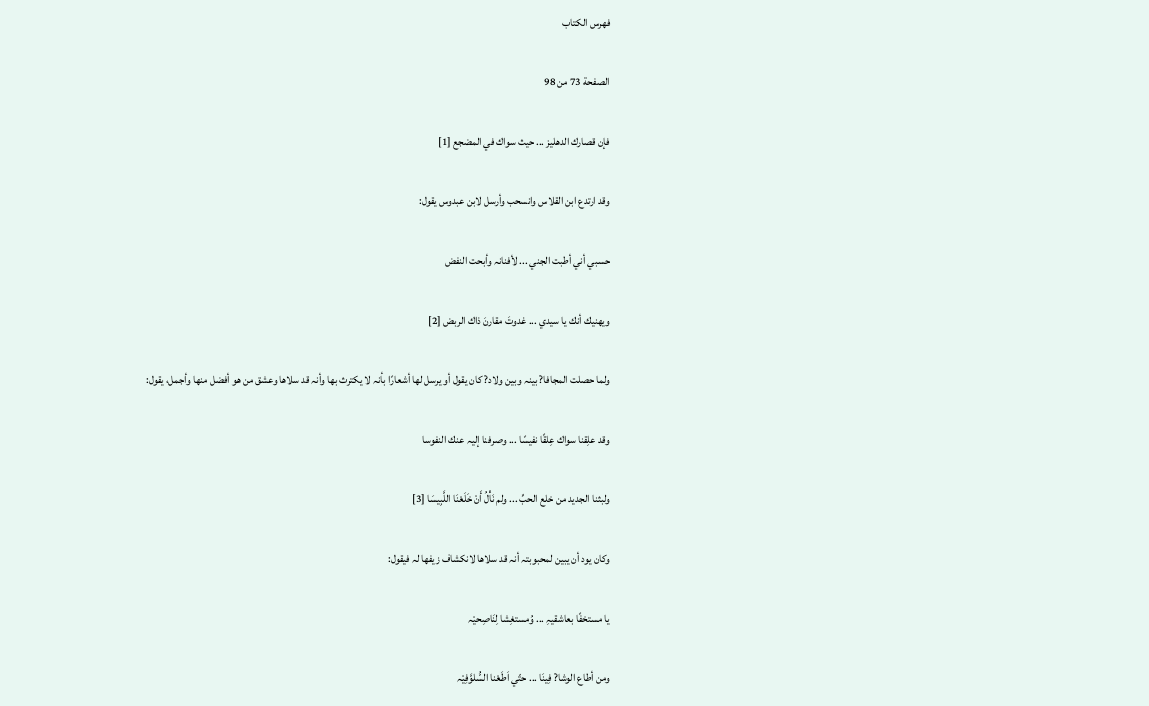فهرس الكتاب

الصفحة 73 من 98

فإن قصارك الدھليز ... حيث سواك في المضجع [1]

وقد ارتدع ابن القلاس وانسحب وأرسل لابن عبدوس يقول:

حسبي أني أطبت الجني ... لأفنانہ وأبحت النفض

ويھنيك أنك يا سيدي ... غدوتَ مقارنَ ذاك الربض [2]

ولما حصلت المجافا? بينہ وبين ولاد? كان يقول أو يرسل لھا أشعارًا بأنہ لا يكترث بھا وأنہ قد سلاھا وعشق من ھو أفضل منھا وأجمل، يقول:

وقد علِقنا سواك عِلقًا نفيسًا ... وصرفنا إليہ عنك النفوسا

ولبثنا الجديد من خلع الحبِّ ... ولم نَأْلُ أَنْ خَلَعْنَا اللَّبِيسَا [3]

وكان يود أن يبين لمحبوبتہ أنہ قد سلاھا لانكشاف زيفھا لہ فيقول:

يا مستخفًا بعاشقيہِ ... وُمستغِشا لِنَاصِحيْہ

ومن أطاع الوشا? فِينَا ... حتّي اَطَعْنا السُّلوَّفِيْہ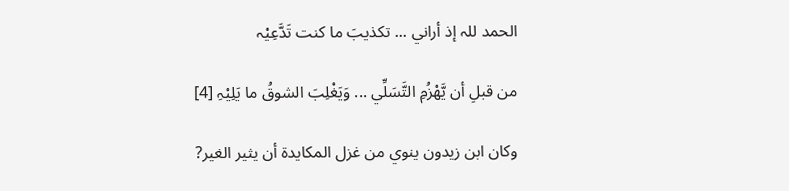الحمد للہ إذ أراني ... تكذيبَ ما كنت تَدَّعِيْہ

من قبلِ أن يَّهْزُمِ التَّسَلِّي ... وَيَغْلِبَ الشوقُ ما يَلِيْہِ [4]

وكان ابن زيدون ينوي من غزل المكايدة أن يثير الغير?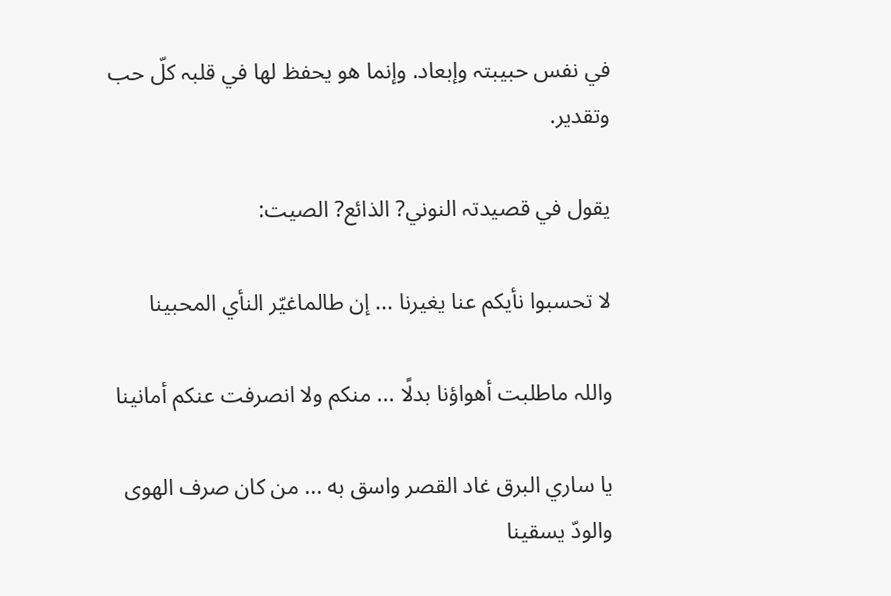في نفس حبيبتہ وإبعاد. وإنما ھو يحفظ لھا في قلبہ كلّ حب وتقدير.

يقول في قصيدتہ النوني? الذائع? الصيت:

لا تحسبوا نأيكم عنا يغيرنا ... إن طالماغيّر النأي المحبينا

واللہ ماطلبت أھواؤنا بدلًا ... منكم ولا انصرفت عنكم أمانينا

يا ساري البرق غاد القصر واسق به ... من كان صرف الهوى والودّ يسقينا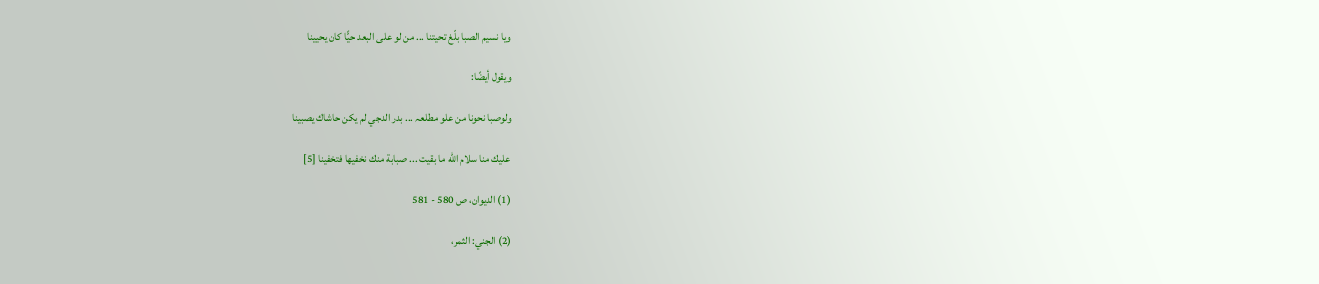ويا نسيم الصبا بلّغ تحيتنا ... من لو على البعد حيًّا كان يحيينا

ويقول أيضًا:

ولوصبا نحونا من علو مطلعہ ... بدر الدجي لم يكن حاشاك يصبينا

عليك منا سلام الله ما بقيت ... صبابة منك نخفيها فتخفينا [5]

(1) الديوان، ص 580 - 581

(2) الجني: الثمر،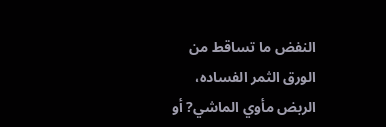النفض ما تساقط من الورق الثمر الفسادہ، الربض مأوي الماشي? أو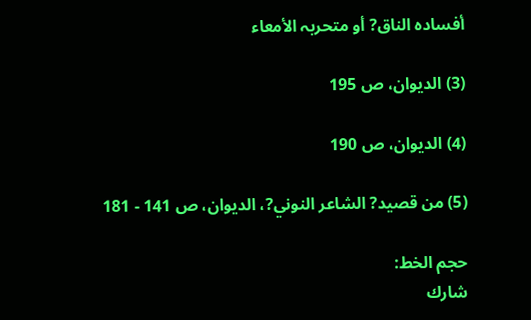أفسادہ الناق? أو متحربہ الأمعاء

(3) الديوان، ص 195

(4) الديوان، ص 190

(5) من قصيد? الشاعر النوني?، الديوان، ص 141 - 181

حجم الخط:
شارك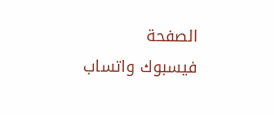الصفحة
فيسبوك واتساب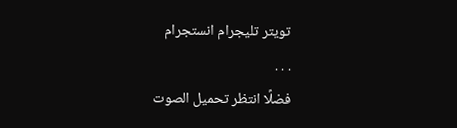تويتر تليجرام انستجرام
. . .
فضلًا انتظر تحميل الصوت